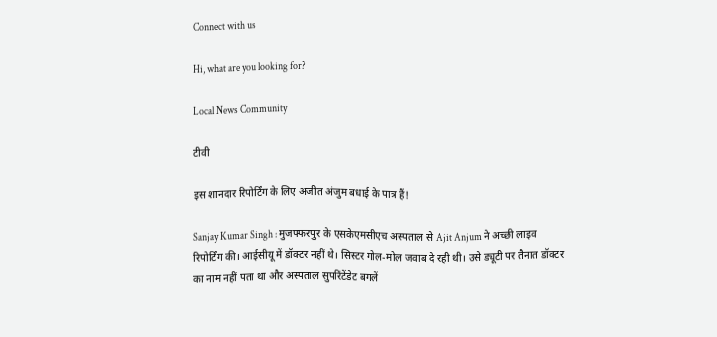Connect with us

Hi, what are you looking for?

Local News Community

टीवी

इस शानदार रिपोर्टिंग के लिए अजीत अंजुम बधाई के पात्र हैं!

Sanjay Kumar Singh : मुजफ्फरपुर के एसकेएमसीएच अस्पताल से Ajit Anjum ने अच्छी लाइव रिपोर्टिंग की। आईसीयू में डॉक्टर नहीं थे। सिस्टर गोल-मोल जवाब दे रही थी। उसे ड्यूटी पर तैनात डॉक्टर का नाम नहीं पता था और अस्पताल सुपरिंटेंडेट बगलें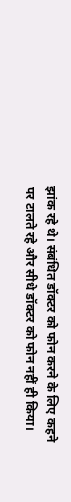झांक रहे थे। संबंधित डॉक्टर को फोन करने के लिए कहने पर टालते रहे और सीधे डॉक्टर को फोन नहीं ही किया।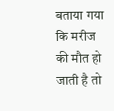बताया गया कि मरीज की मौत हो जाती है तो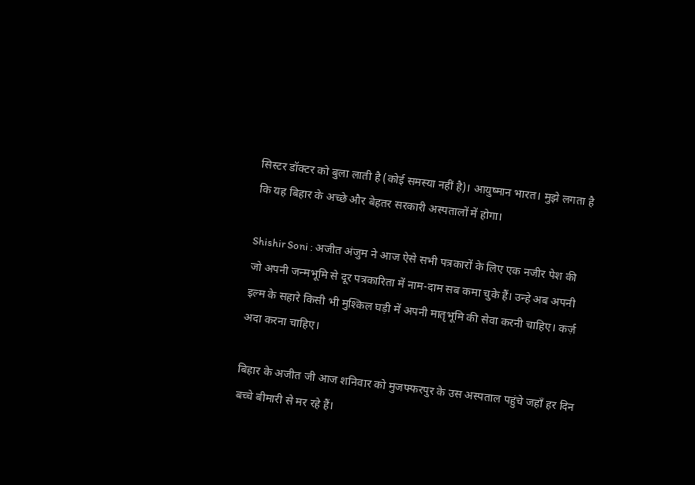सिस्टर डॉक्टर को बुला लाती है (कोई समस्या नहीं है)। आयुष्मान भारत। मुझे लगता है कि यह बिहार के अच्छे और बेहतर सरकारी अस्पतालों में होगा।

Shishir Soni : अजीत अंजुम ने आज ऐसे सभी पत्रकारों के लिए एक नजीर पेश की जो अपनी जन्मभूमि से दूर पत्रकारिता में नाम-दाम सब कमा चुके हैं। उन्हे अब अपनी इल्म के सहारे किसी भी मुश्किल घड़ी में अपनी मातृभूमि की सेवा करनी चाहिए। कर्ज़ अदा करना चाहिए।

बिहार के अजीत जी आज शनिवार को मुजफ्फरपुर के उस अस्पताल पहुंचे जहाँ हर दिन बच्चे बीमारी से मर रहे हैं।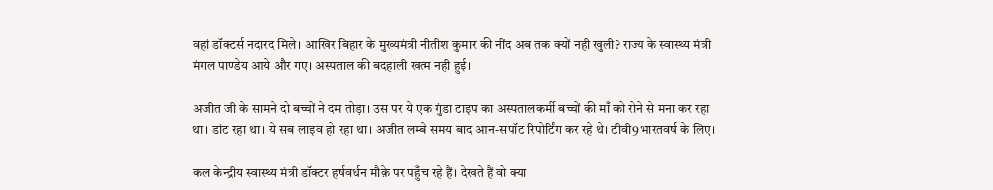वहां डॉक्टर्स नदारद मिले। आखिर बिहार के मुख्यमंत्री नीतीश कुमार की नींद अब तक क्यों नही खुली? राज्य के स्वास्थ्य मंत्री मंगल पाण्डेय आये और गए। अस्पताल की बदहाली खत्म नही हुई।

अजीत जी के सामने दो बच्चों ने दम तोड़ा। उस पर ये एक गुंडा टाइप का अस्पतालकर्मी बच्चों की माँ को रोने से मना कर रहा था। डांट रहा था। ये सब लाइव हो रहा था। अजीत लम्बे समय बाद आन-सपॉट रिपोर्टिंग कर रहे थे। टीवी9भारतवर्ष के लिए।

कल केन्द्रीय स्वास्थ्य मंत्री डॉक्टर हर्षवर्धन मौक़े पर पहुँच रहे हैं। देखते हैं वो क्या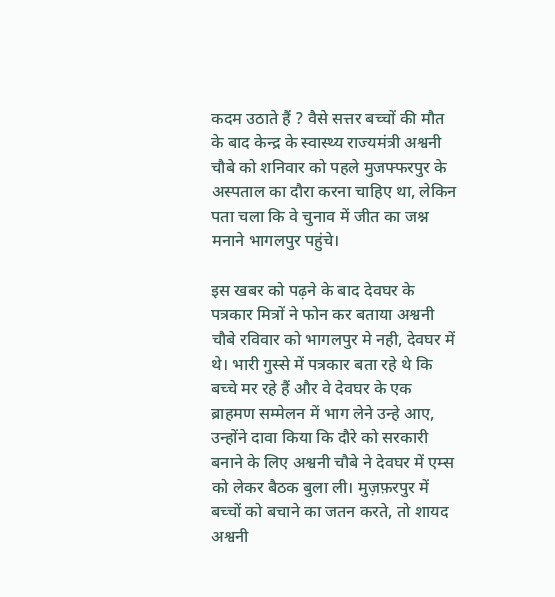कदम उठाते हैं ? वैसे सत्तर बच्चों की मौत के बाद केन्द्र के स्वास्थ्य राज्यमंत्री अश्वनी चौबे को शनिवार को पहले मुजफ्फरपुर के अस्पताल का दौरा करना चाहिए था, लेकिन पता चला कि वे चुनाव में जीत का जश्न मनाने भागलपुर पहुंचे।

इस खबर को पढ़ने के बाद देवघर के पत्रकार मित्रों ने फोन कर बताया अश्वनी चौबे रविवार को भागलपुर मे नही, देवघर में थे। भारी गुस्से में पत्रकार बता रहे थे कि बच्चे मर रहे हैं और वे देवघर के एक ब्राहमण सम्मेलन में भाग लेने उन्हे आए, उन्होंने दावा किया कि दौरे को सरकारी बनाने के लिए अश्वनी चौबे ने देवघर में एम्स को लेकर बैठक बुला ली। मुज़फ़रपुर में बच्चों को बचाने का जतन करते, तो शायद अश्वनी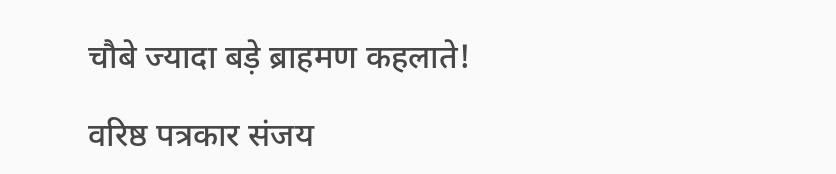चौबे ज्यादा बड़े ब्राहमण कहलाते!

वरिष्ठ पत्रकार संजय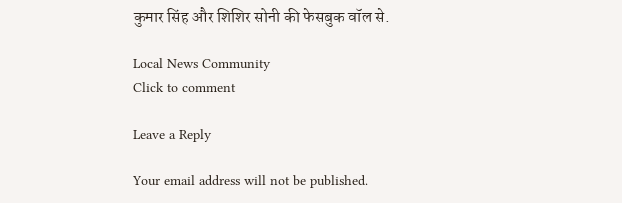कुमार सिंह और शिशिर सोनी की फेसबुक वॉल से.

Local News Community
Click to comment

Leave a Reply

Your email address will not be published.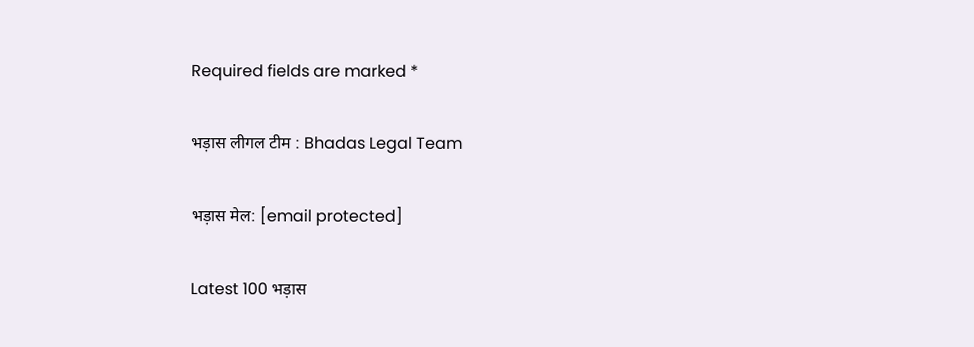Required fields are marked *

भड़ास लीगल टीम : Bhadas Legal Team

भड़ास मेल: [email protected]

Latest 100 भड़ास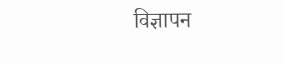विज्ञापन